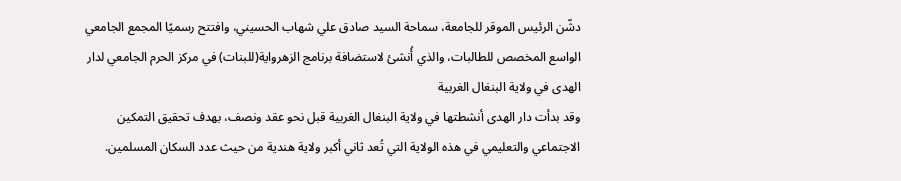دشّن الرئيس الموقر للجامعة، سماحة السيد صادق علي شهاب الحسيني، وافتتح رسميًا المجمع الجامعي الواسع المخصص للطالبات، والذي أُنشئ لاستضافة برنامج الزهرواية(للبنات) في مركز الحرم الجامعي لدار الهدى في ولاية البنغال الغربية
وقد بدأت دار الهدى أنشطتها في ولاية البنغال الغربية قبل نحو عقد ونصف، بهدف تحقيق التمكين الاجتماعي والتعليمي في هذه الولاية التي تُعد ثاني أكبر ولاية هندية من حيث عدد السكان المسلمين.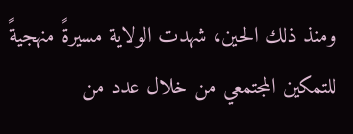ومنذ ذلك الحين، شهدت الولاية مسيرةً منهجيةً للتمكين المجتمعي من خلال عدد من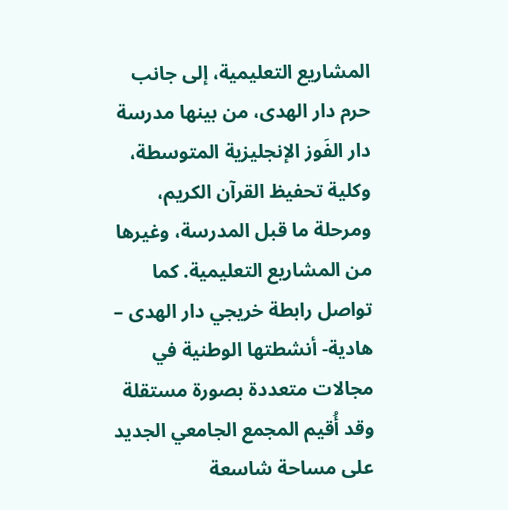المشاريع التعليمية، إلى جانب حرم دار الهدى، من بينها مدرسة دار الفَوز الإنجليزية المتوسطة، وكلية تحفيظ القرآن الكريم، ومرحلة ما قبل المدرسة، وغيرها من المشاريع التعليمية. كما تواصل رابطة خريجي دار الهدى – هادية- أنشطتها الوطنية في مجالات متعددة بصورة مستقلة
وقد أُقيم المجمع الجامعي الجديد على مساحة شاسعة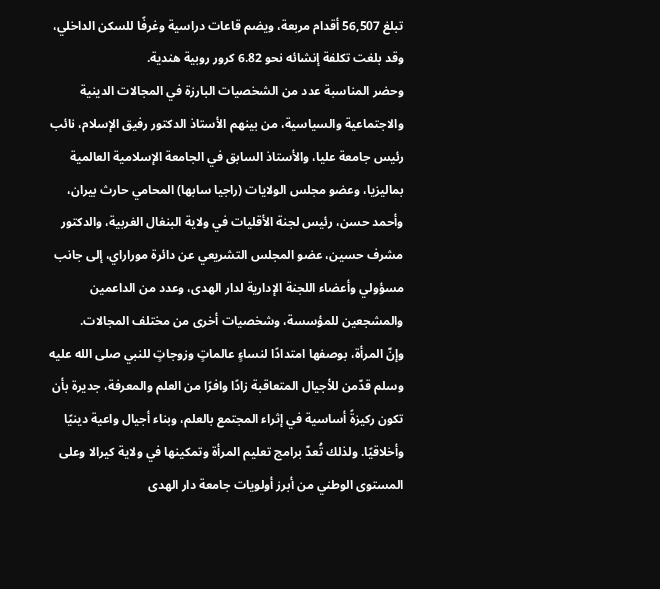تبلغ 56,507 أقدام مربعة، ويضم قاعات دراسية وغرفًا للسكن الداخلي، وقد بلغت تكلفة إنشائه نحو 6.82 كرور روبية هندية.
وحضر المناسبة عدد من الشخصيات البارزة في المجالات الدينية والاجتماعية والسياسية، من بينهم الأستاذ الدكتور رفيق الإسلام، نائب رئيس جامعة عليا، والأستاذ السابق في الجامعة الإسلامية العالمية بماليزيا، وعضو مجلس الولايات (راجيا سابها) المحامي حارث بيران، وأحمد حسن، رئيس لجنة الأقليات في ولاية البنغال الغربية، والدكتور مشرف حسين، عضو المجلس التشريعي عن دائرة موراراي، إلى جانب مسؤولي وأعضاء اللجنة الإدارية لدار الهدى، وعدد من الداعمين والمشجعين للمؤسسة، وشخصيات أخرى من مختلف المجالات.
وإنّ المرأة، بوصفها امتدادًا لنساءٍ عالماتٍ وزوجاتٍ للنبي صلى الله عليه وسلم قدّمن للأجيال المتعاقبة زادًا وافرًا من العلم والمعرفة، جديرة بأن تكون ركيزةً أساسية في إثراء المجتمع بالعلم، وبناء أجيال واعية دينيًا وأخلاقيًا. ولذلك تُعدّ برامج تعليم المرأة وتمكينها في ولاية كيرالا وعلى المستوى الوطني من أبرز أولويات جامعة دار الهدى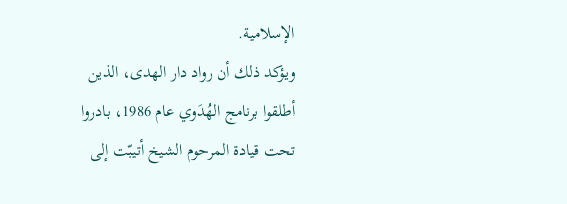الإسلامية.
ويؤكد ذلك أن رواد دار الهدى، الذين أطلقوا برنامج الهُدَوي عام 1986، بادروا تحت قيادة المرحوم الشيخ أتيبّت إلى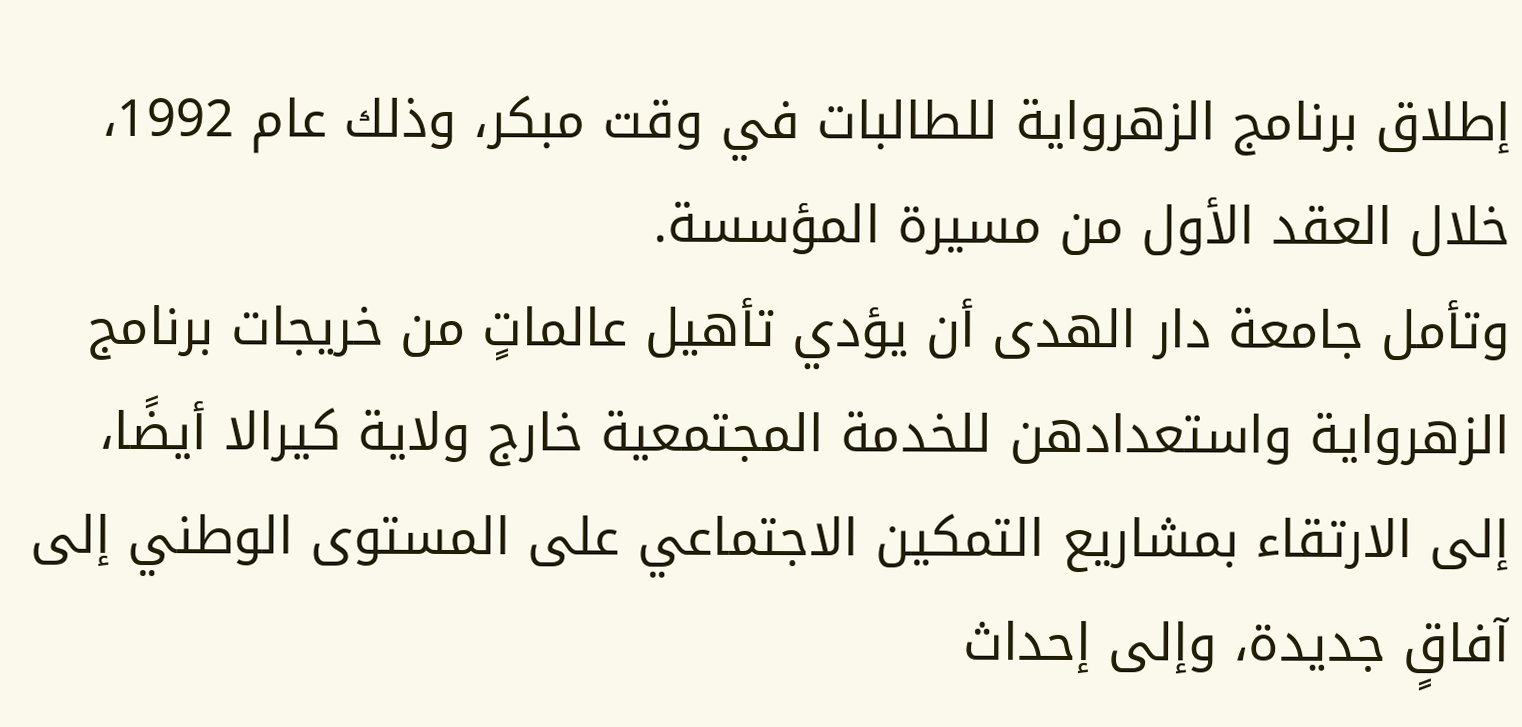إطلاق برنامج الزهرواية للطالبات في وقت مبكر، وذلك عام 1992، خلال العقد الأول من مسيرة المؤسسة.
وتأمل جامعة دار الهدى أن يؤدي تأهيل عالماتٍ من خريجات برنامج الزهرواية واستعدادهن للخدمة المجتمعية خارج ولاية كيرالا أيضًا، إلى الارتقاء بمشاريع التمكين الاجتماعي على المستوى الوطني إلى آفاقٍ جديدة، وإلى إحداث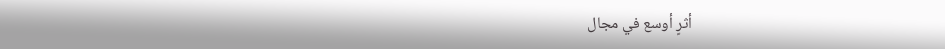أثرٍ أوسع في مجال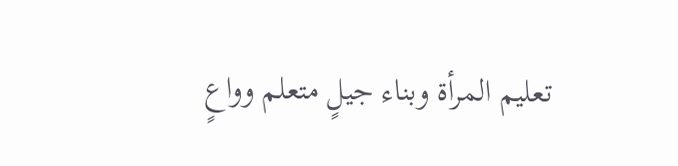تعليم المرأة وبناء جيلٍ متعلم وواعٍ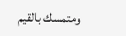ومتمسك بالقيم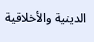الدينية والأخلاقية